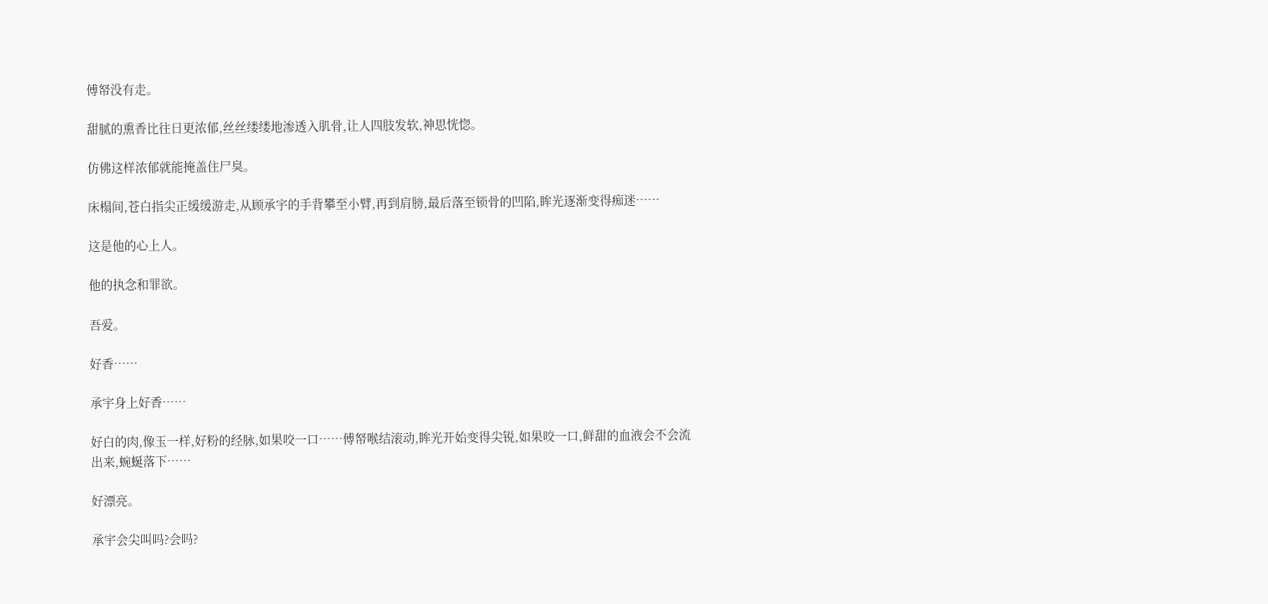傅帑没有走。

甜腻的熏香比往日更浓郁,丝丝缕缕地渗透入肌骨,让人四肢发软,神思恍惚。

仿佛这样浓郁就能掩盖住尸臭。

床榻间,苍白指尖正缓缓游走,从顾承宇的手背攀至小臂,再到肩膀,最后落至锁骨的凹陷,眸光逐渐变得痴迷……

这是他的心上人。

他的执念和罪欲。

吾爱。

好香……

承宇身上好香……

好白的肉,像玉一样,好粉的经脉,如果咬一口……傅帑喉结滚动,眸光开始变得尖锐,如果咬一口,鲜甜的血液会不会流出来,蜿蜒落下……

好漂亮。

承宇会尖叫吗?会吗?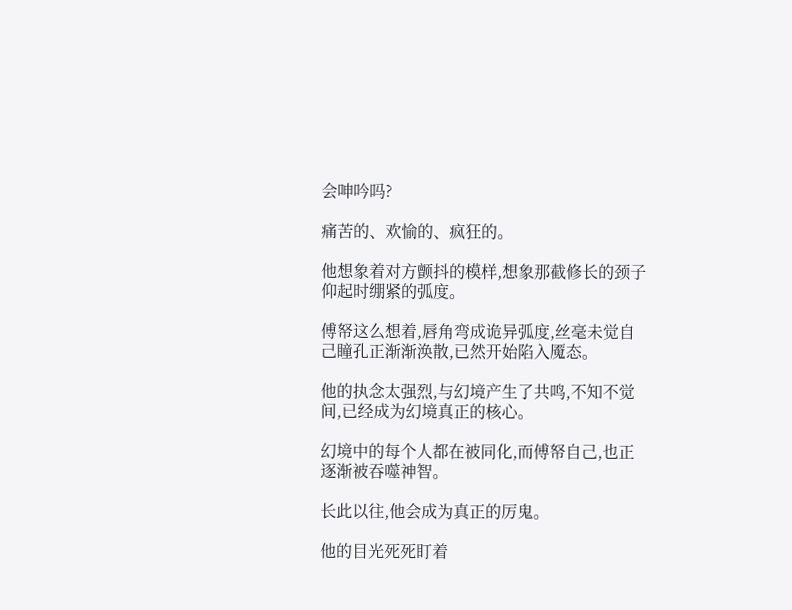会呻吟吗?

痛苦的、欢愉的、疯狂的。

他想象着对方颤抖的模样,想象那截修长的颈子仰起时绷紧的弧度。

傅帑这么想着,唇角弯成诡异弧度,丝毫未觉自己瞳孔正渐渐涣散,已然开始陷入魇态。

他的执念太强烈,与幻境产生了共鸣,不知不觉间,已经成为幻境真正的核心。

幻境中的每个人都在被同化,而傅帑自己,也正逐渐被吞噬神智。

长此以往,他会成为真正的厉鬼。

他的目光死死盯着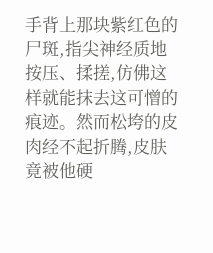手背上那块紫红色的尸斑,指尖神经质地按压、揉搓,仿佛这样就能抹去这可憎的痕迹。然而松垮的皮肉经不起折腾,皮肤竟被他硬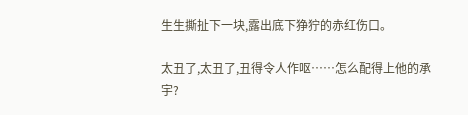生生撕扯下一块,露出底下狰狞的赤红伤口。

太丑了,太丑了,丑得令人作呕……怎么配得上他的承宇?